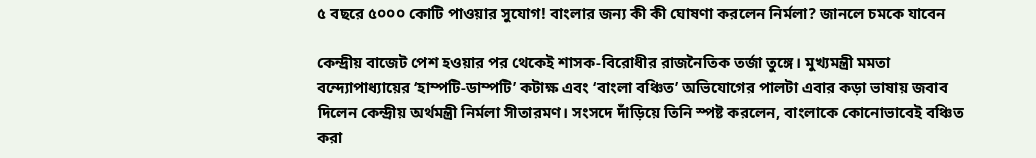৫ বছরে ৫০০০ কোটি পাওয়ার সুযোগ! বাংলার জন্য কী কী ঘোষণা করলেন নির্মলা? জানলে চমকে যাবেন

কেন্দ্রীয় বাজেট পেশ হওয়ার পর থেকেই শাসক-বিরোধীর রাজনৈতিক তর্জা তুঙ্গে। মুখ্যমন্ত্রী মমতা বন্দ্যোপাধ্যায়ের ‘হাম্পটি-ডাম্পটি’ কটাক্ষ এবং ‘বাংলা বঞ্চিত’ অভিযোগের পালটা এবার কড়া ভাষায় জবাব দিলেন কেন্দ্রীয় অর্থমন্ত্রী নির্মলা সীতারমণ। সংসদে দাঁড়িয়ে তিনি স্পষ্ট করলেন, বাংলাকে কোনোভাবেই বঞ্চিত করা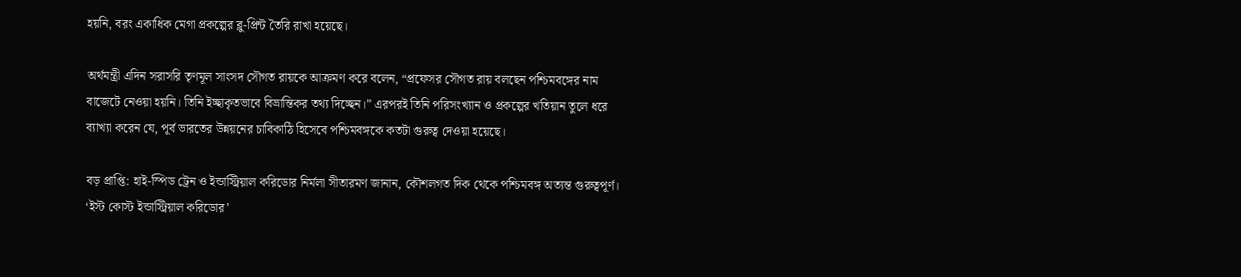হয়নি, বরং একাধিক মেগা প্রকল্পের ব্লু-প্রিন্ট তৈরি রাখা হয়েছে।

অর্থমন্ত্রী এদিন সরাসরি তৃণমূল সাংসদ সৌগত রায়কে আক্রমণ করে বলেন, “প্রফেসর সৌগত রায় বলছেন পশ্চিমবঙ্গের নাম বাজেটে নেওয়া হয়নি। তিনি ইচ্ছাকৃতভাবে বিভ্রান্তিকর তথ্য দিচ্ছেন।” এরপরই তিনি পরিসংখ্যান ও প্রকল্পের খতিয়ান তুলে ধরে ব্যাখ্যা করেন যে, পূর্ব ভারতের উন্নয়নের চাবিকাঠি হিসেবে পশ্চিমবঙ্গকে কতটা গুরুত্ব দেওয়া হয়েছে।

বড় প্রাপ্তি: হাই-স্পিড ট্রেন ও ইন্ডাস্ট্রিয়াল করিডোর নির্মলা সীতারমণ জানান, কৌশলগত দিক থেকে পশ্চিমবঙ্গ অত্যন্ত গুরুত্বপূর্ণ। ‘ইস্ট কোস্ট ইন্ডাস্ট্রিয়াল করিডোর’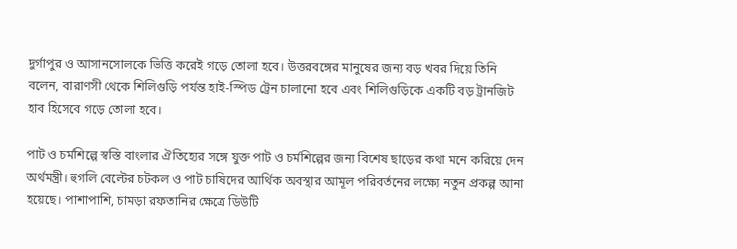দুর্গাপুর ও আসানসোলকে ভিত্তি করেই গড়ে তোলা হবে। উত্তরবঙ্গের মানুষের জন্য বড় খবর দিয়ে তিনি বলেন, বারাণসী থেকে শিলিগুড়ি পর্যন্ত হাই-স্পিড ট্রেন চালানো হবে এবং শিলিগুড়িকে একটি বড় ট্রানজিট হাব হিসেবে গড়ে তোলা হবে।

পাট ও চর্মশিল্পে স্বস্তি বাংলার ঐতিহ্যের সঙ্গে যুক্ত পাট ও চর্মশিল্পের জন্য বিশেষ ছাড়ের কথা মনে করিয়ে দেন অর্থমন্ত্রী। হুগলি বেল্টের চটকল ও পাট চাষিদের আর্থিক অবস্থার আমূল পরিবর্তনের লক্ষ্যে নতুন প্রকল্প আনা হয়েছে। পাশাপাশি, চামড়া রফতানির ক্ষেত্রে ডিউটি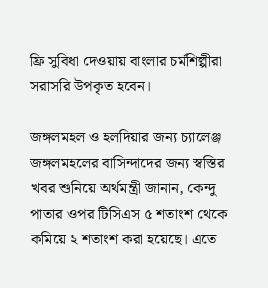ফ্রি সুবিধা দেওয়ায় বাংলার চর্মশিল্পীরা সরাসরি উপকৃত হবেন।

জঙ্গলমহল ও হলদিয়ার জন্য চ্যালেঞ্জ জঙ্গলমহলের বাসিন্দাদের জন্য স্বস্তির খবর শুনিয়ে অর্থমন্ত্রী জানান, কেন্দু পাতার ওপর টিসিএস ৫ শতাংশ থেকে কমিয়ে ২ শতাংশ করা হয়েছে। এতে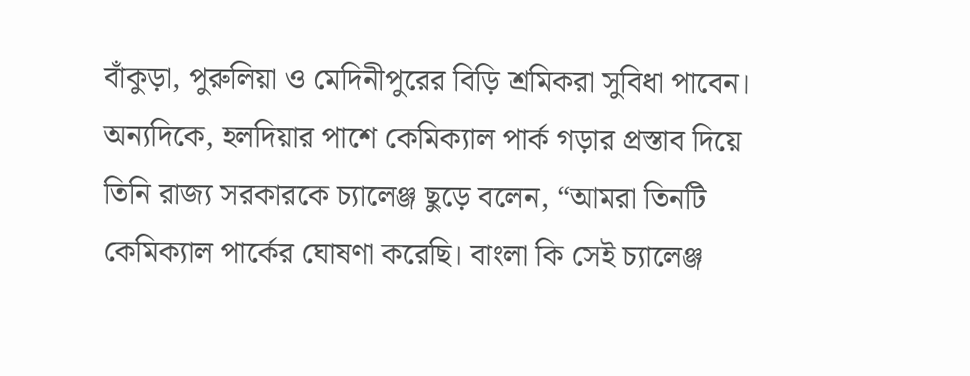বাঁকুড়া, পুরুলিয়া ও মেদিনীপুরের বিড়ি শ্রমিকরা সুবিধা পাবেন। অন্যদিকে, হলদিয়ার পাশে কেমিক্যাল পার্ক গড়ার প্রস্তাব দিয়ে তিনি রাজ্য সরকারকে চ্যালেঞ্জ ছুড়ে বলেন, “আমরা তিনটি কেমিক্যাল পার্কের ঘোষণা করেছি। বাংলা কি সেই চ্যালেঞ্জ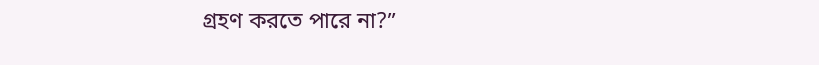গ্রহণ করতে পারে না?”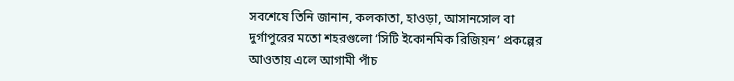সবশেষে তিনি জানান, কলকাতা, হাওড়া, আসানসোল বা দুর্গাপুরের মতো শহরগুলো ‘সিটি ইকোনমিক রিজিয়ন’ প্রকল্পের আওতায় এলে আগামী পাঁচ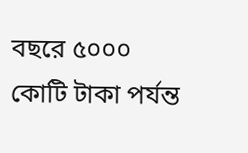বছরে ৫০০০ কোটি টাকা পর্যন্ত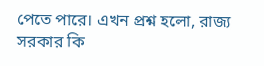পেতে পারে। এখন প্রশ্ন হলো, রাজ্য সরকার কি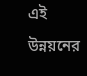এই উন্নয়নের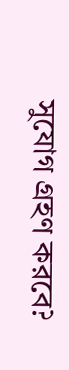সুযোগ গ্রহণ করবে?